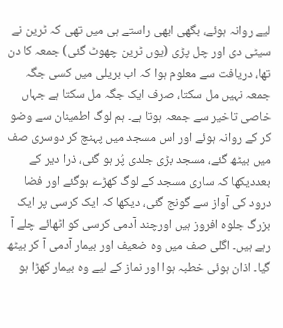لیے روانہ ہوئے، بگھی ابھی راستے ہی میں تھی کہ ٹرین نے سیٹی دی اور چل پڑی (یوں ٹرین چھوٹ گئی) جمعہ کا دن تھا، دریافت سے معلوم ہوا کہ اب بریلی میں کسی جگہ جمعہ نہیں مل سکتا، صرف ایک جگہ مل سکتا ہے جہاں خاصی تاخیر سے جمعہ ہوتا ہے۔ ہم لوگ اطمینان سے وضو کر کے روانہ ہوئے اور اس مسجد میں پہنچ کر دوسری صف میں بیٹھ گئے، مسجد بڑی جلدی پُر ہو گئی، ذرا دیر کے بعددیکھا کہ ساری مسجد کے لوگ کھڑے ہوگئے اور فضا درود کی آواز سے گونج گئی، دیکھا کہ ایک کرسی پر ایک بزرگ جلوہ افروز ہیں اورچند آدمی کرسی کو اٹھائے چلے آ رہے ہیں۔ اگلی صف میں وہ ضعیف اور بیمار آدمی آ کر بیٹھ گیا۔ اذان ہوئی خطبہ ہوا اور نماز کے لیے وہ بیمار کھڑا ہو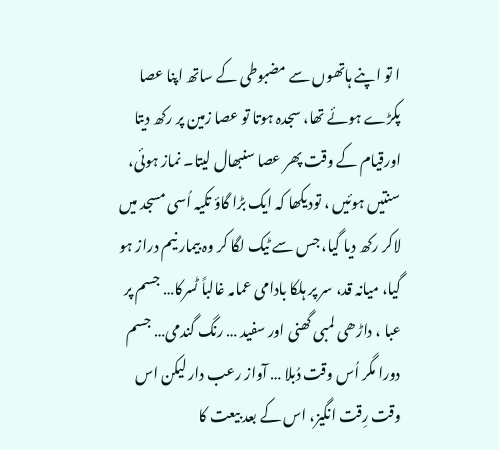ا تو اپنے ہاتھوں سے مضبوطی کے ساتھ اپنا عصا پکڑے ہوئے تھا، سجدہ ہوتا تو عصا زمین پر رکھ دیتا اورقیام کے وقت پھر عصا سنبھال لیتا۔ نماز ہوئی، سنتیں ہوئیں ، تودیکھا کہ ایک بڑا گاؤ تکیہ اُسی مسجد میں لاکر رکھ دیا گیا، جس سے ٹیک لگا کر وہ بیمار نیم دراز ہو گیا، میانہ قد، سر پر ہلکا بادامی عمامہ غالباً ٹسرکا… جسم پر عبا ، داڑھی لمبی گھنی اور سفید … رنگ گندمی… جسم دورا مگر اُس وقت دُبلا … آواز رعب دار لیکن اس وقت رِقت انگیز، اس کے بعد بیعت کا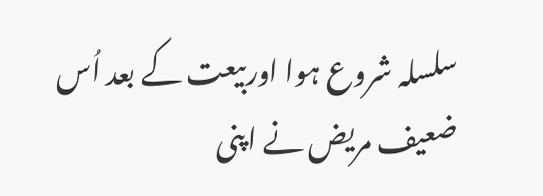سلسلہ شروع ہوا اوربیعت کے بعد اُس ضعیف مریض نے اپنی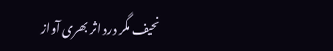نحیف مگر درد اثر بھری آواز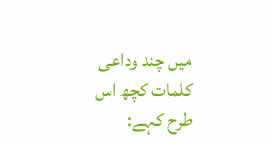میں چند وداعی کلمات کچھ اس طرح کہے: